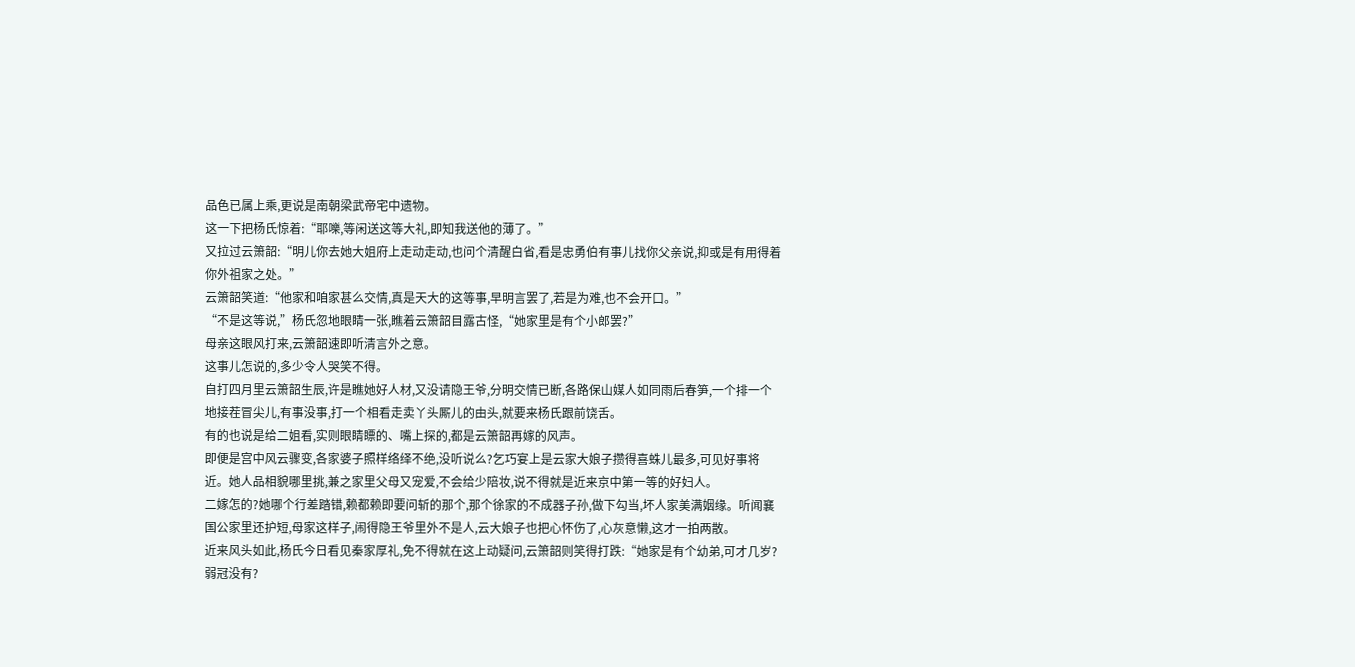品色已属上乘,更说是南朝梁武帝宅中遗物。
这一下把杨氏惊着:“耶嚛,等闲送这等大礼,即知我送他的薄了。”
又拉过云箫韶:“明儿你去她大姐府上走动走动,也问个清醒白省,看是忠勇伯有事儿找你父亲说,抑或是有用得着你外祖家之处。”
云箫韶笑道:“他家和咱家甚么交情,真是天大的这等事,早明言罢了,若是为难,也不会开口。”
“不是这等说,”杨氏忽地眼睛一张,瞧着云箫韶目露古怪,“她家里是有个小郎罢?”
母亲这眼风打来,云箫韶速即听清言外之意。
这事儿怎说的,多少令人哭笑不得。
自打四月里云箫韶生辰,许是瞧她好人材,又没请隐王爷,分明交情已断,各路保山媒人如同雨后春笋,一个排一个地接茬冒尖儿,有事没事,打一个相看走卖丫头厮儿的由头,就要来杨氏跟前饶舌。
有的也说是给二姐看,实则眼睛瞟的、嘴上探的,都是云箫韶再嫁的风声。
即便是宫中风云骤变,各家婆子照样络绎不绝,没听说么?乞巧宴上是云家大娘子攒得喜蛛儿最多,可见好事将近。她人品相貌哪里挑,兼之家里父母又宠爱,不会给少陪妆,说不得就是近来京中第一等的好妇人。
二嫁怎的?她哪个行差踏错,赖都赖即要问斩的那个,那个徐家的不成器子孙,做下勾当,坏人家美满姻缘。听闻襄国公家里还护短,母家这样子,闹得隐王爷里外不是人,云大娘子也把心怀伤了,心灰意懒,这才一拍两散。
近来风头如此,杨氏今日看见秦家厚礼,免不得就在这上动疑问,云箫韶则笑得打跌:“她家是有个幼弟,可才几岁?弱冠没有?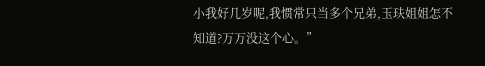小我好几岁呢,我惯常只当多个兄弟,玉玞姐姐怎不知道?万万没这个心。”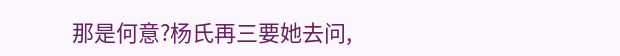那是何意?杨氏再三要她去问,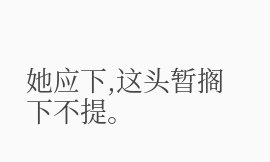她应下,这头暂搁下不提。